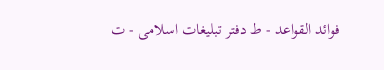فوائد القواعد - ط دفتر تبلیغات اسلامی - ت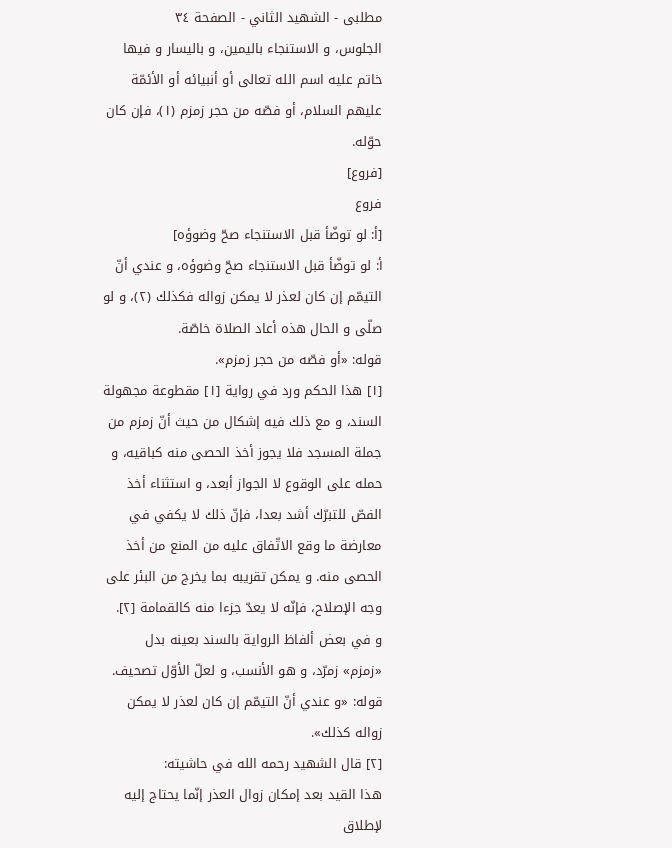مطلبی - الشهيد الثاني - الصفحة ٣٤
الجلوس، و الاستنجاء باليمين، و باليسار و فيها خاتم عليه اسم الله تعالى أو أنبيائه أو الأئمّة عليهم السلام، أو فصّه من حجر زمزم (١)، فإن كان حوّله.
[فروع]
فروع
[أ: لو توضّأ قبل الاستنجاء صحّ وضوؤه]
أ: لو توضّأ قبل الاستنجاء صحّ وضوؤه، و عندي أنّ التيمّم إن كان لعذر لا يمكن زواله فكذلك (٢)، و لو صلّى و الحال هذه أعاد الصلاة خاصّة.
قوله: «أو فصّه من حجر زمزم».
[١] هذا الحكم ورد في رواية [١] مقطوعة مجهولة السند، و مع ذلك فيه إشكال من حيث أنّ زمزم من جملة المسجد فلا يجوز أخذ الحصى منه كباقيه، و حمله على الوقوع لا الجواز أبعد، و استثناء أخذ الفصّ للتبرّك أشد بعدا، فإنّ ذلك لا يكفي في معارضة ما وقع الاتّفاق عليه من المنع من أخذ الحصى منه. و يمكن تقريبه بما يخرج من البئر على وجه الإصلاح، فإنّه لا يعدّ جزءا منه كالقمامة [٢].
و في بعض ألفاظ الرواية بالسند بعينه بدل «زمزم» زمرّد، و هو الأنسب، و لعلّ الأوّل تصحيف.
قوله: «و عندي أنّ التيمّم إن كان لعذر لا يمكن زواله كذلك».
[٢] قال الشهيد رحمه الله في حاشيته:
هذا القيد بعد إمكان زوال العذر إنّما يحتاج إليه لإطلاق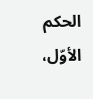الحكم الأوّل،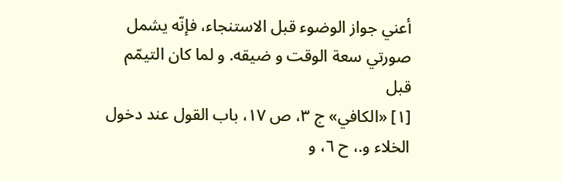أعني جواز الوضوء قبل الاستنجاء، فإنّه يشمل صورتي سعة الوقت و ضيقه. و لما كان التيمّم قبل
[١] «الكافي» ج ٣، ص ١٧، باب القول عند دخول الخلاء و.، ح ٦، و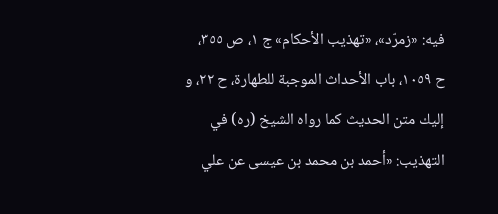فيه: «زمرّد»، «تهذيب الأحكام» ج ١، ص ٣٥٥، ح ١٠٥٩، باب الأحداث الموجبة للطهارة، ح ٢٢، و إليك متن الحديث كما رواه الشيخ (ره) في التهذيب: «أحمد بن محمد بن عيسى عن علي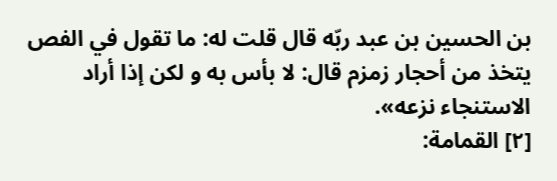بن الحسين بن عبد ربّه قال قلت له: ما تقول في الفص يتخذ من أحجار زمزم قال: لا بأس به و لكن إذا أراد الاستنجاء نزعه».
[٢] القمامة: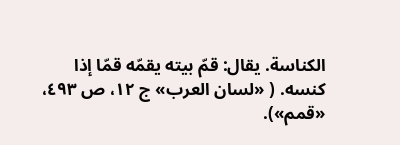الكناسة. يقال: قمّ بيته يقمّه قمّا إذا كنسه. ( «لسان العرب» ج ١٢، ص ٤٩٣، «قمم»).